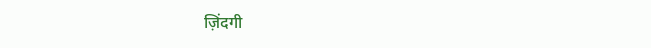ज़िंदगी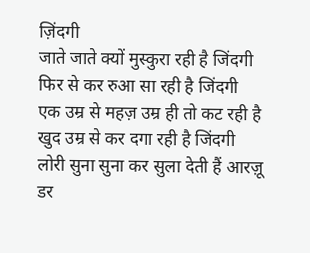ज़िंदगी
जाते जाते क्यों मुस्कुरा रही है जिंदगी
फिर से कर रुआ सा रही है जिंदगी
एक उम्र से महज़ उम्र ही तो कट रही है
खुद उम्र से कर दगा रही है जिंदगी
लोरी सुना सुना कर सुला देती हैं आरज़ू
डर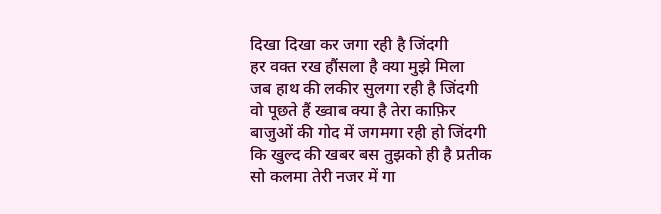दिखा दिखा कर जगा रही है जिंदगी
हर वक्त रख हौंसला है क्या मुझे मिला
जब हाथ की लकीर सुलगा रही है जिंदगी
वो पूछते हैं ख्वाब क्या है तेरा काफ़िर
बाजुओं की गोद में जगमगा रही हो जिंदगी
कि खुल्द की खबर बस तुझको ही है प्रतीक
सो कलमा तेरी नजर में गा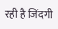रही है जिंदगी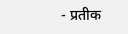- प्रतीक